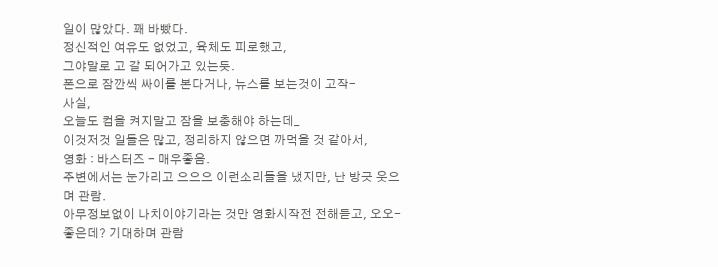일이 많았다. 꽤 바빴다.
정신적인 여유도 없었고, 육체도 피로했고,
그야말로 고 갈 되어가고 있는듯.
폰으로 잠깐씩 싸이를 본다거나, 뉴스를 보는것이 고작-
사실,
오늘도 컴을 켜지말고 잠을 보충해야 하는데_
이것저것 일들은 많고, 정리하지 않으면 까먹을 것 같아서,
영화 : 바스터즈 - 매우좋음.
주변에서는 눈가리고 으으으 이런소리들을 냈지만, 난 방긋 웃으며 관람.
아무정보없이 나치이야기라는 것만 영화시작전 전해듣고, 오오- 좋은데? 기대하며 관람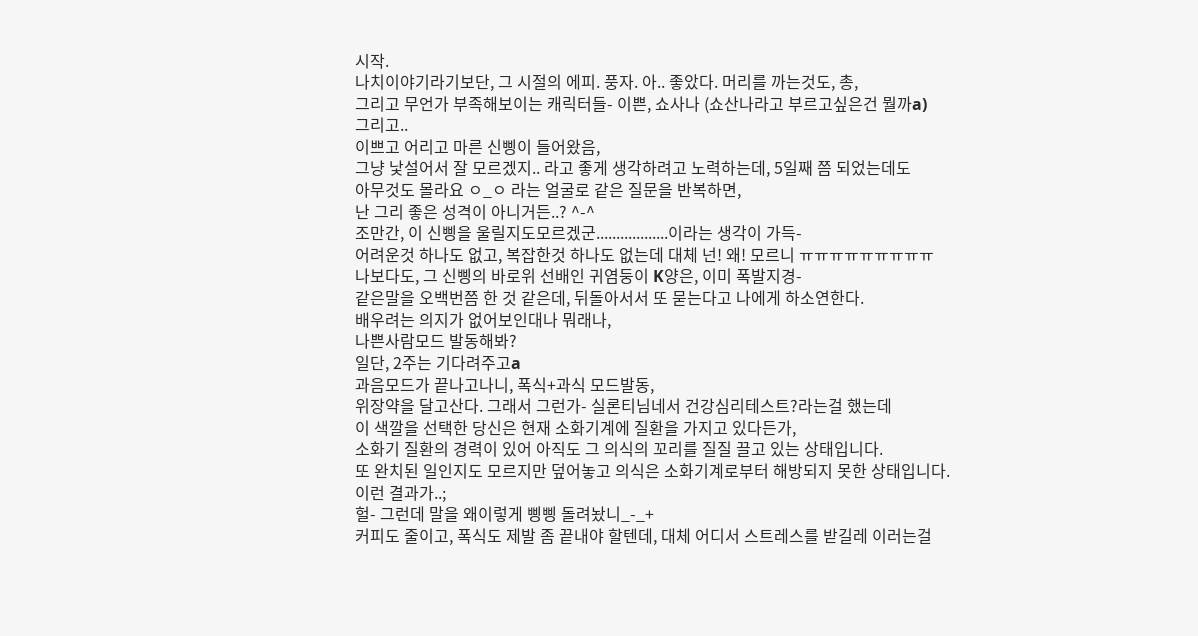시작.
나치이야기라기보단, 그 시절의 에피. 풍자. 아.. 좋았다. 머리를 까는것도, 총,
그리고 무언가 부족해보이는 캐릭터들- 이쁜, 쇼사나 (쇼산나라고 부르고싶은건 뭘까a)
그리고..
이쁘고 어리고 마른 신삥이 들어왔음,
그냥 낯설어서 잘 모르겠지.. 라고 좋게 생각하려고 노력하는데, 5일째 쯤 되었는데도
아무것도 몰라요 ㅇ_ㅇ 라는 얼굴로 같은 질문을 반복하면,
난 그리 좋은 성격이 아니거든..? ^-^
조만간, 이 신삥을 울릴지도모르겠군..................이라는 생각이 가득-
어려운것 하나도 없고, 복잡한것 하나도 없는데 대체 넌! 왜! 모르니 ㅠㅠㅠㅠㅠㅠㅠㅠㅠ
나보다도, 그 신삥의 바로위 선배인 귀염둥이 K양은, 이미 폭발지경-
같은말을 오백번쯤 한 것 같은데, 뒤돌아서서 또 묻는다고 나에게 하소연한다.
배우려는 의지가 없어보인대나 뭐래나,
나쁜사람모드 발동해봐?
일단, 2주는 기다려주고a
과음모드가 끝나고나니, 폭식+과식 모드발동,
위장약을 달고산다. 그래서 그런가- 실론티님네서 건강심리테스트?라는걸 했는데
이 색깔을 선택한 당신은 현재 소화기계에 질환을 가지고 있다든가,
소화기 질환의 경력이 있어 아직도 그 의식의 꼬리를 질질 끌고 있는 상태입니다.
또 완치된 일인지도 모르지만 덮어놓고 의식은 소화기계로부터 해방되지 못한 상태입니다.
이런 결과가..;
헐- 그런데 말을 왜이렇게 삥삥 돌려놨니_-_+
커피도 줄이고, 폭식도 제발 좀 끝내야 할텐데, 대체 어디서 스트레스를 받길레 이러는걸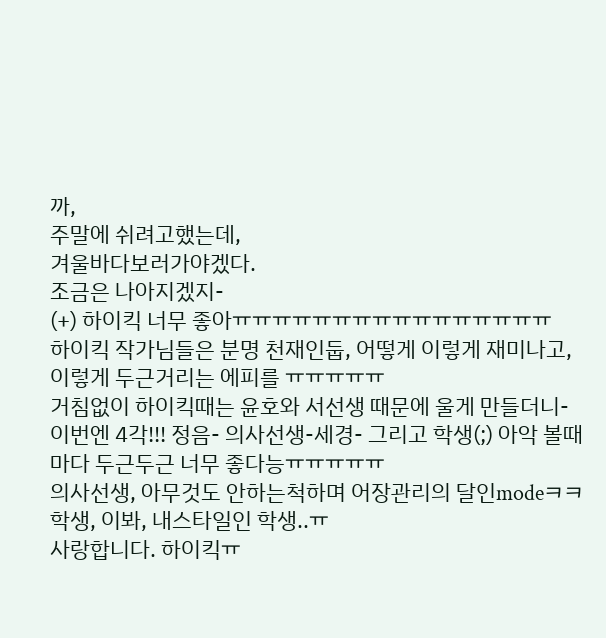까,
주말에 쉬려고했는데,
겨울바다보러가야겠다.
조금은 나아지겠지-
(+) 하이킥 너무 좋아ㅠㅠㅠㅠㅠㅠㅠㅠㅠㅠㅠㅠㅠㅠㅠㅠ
하이킥 작가님들은 분명 천재인둡, 어떻게 이렇게 재미나고, 이렇게 두근거리는 에피를 ㅠㅠㅠㅠㅠ
거침없이 하이킥때는 윤호와 서선생 때문에 울게 만들더니-
이번엔 4각!!! 정음- 의사선생-세경- 그리고 학생(;) 아악 볼때마다 두근두근 너무 좋다능ㅠㅠㅠㅠㅠ
의사선생, 아무것도 안하는척하며 어장관리의 달인modeㅋㅋ 학생, 이봐, 내스타일인 학생..ㅠ
사랑합니다. 하이킥ㅠ